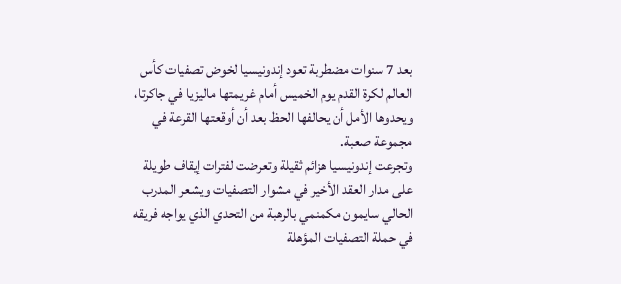بعد 7 سنوات مضطربة تعود إندونيسيا لخوض تصفيات كأس العالم لكرة القدم يوم الخميس أمام غريمتها ماليزيا في جاكرتا، ويحدوها الأمل أن يحالفها الحظ بعد أن أوقعتها القرعة في مجموعة صعبة.
وتجرعت إندونيسيا هزائم ثقيلة وتعرضت لفترات إيقاف طويلة على مدار العقد الأخير في مشوار التصفيات ويشعر المدرب الحالي سايمون مكمنمي بالرهبة من التحدي الذي يواجه فريقه في حملة التصفيات المؤهلة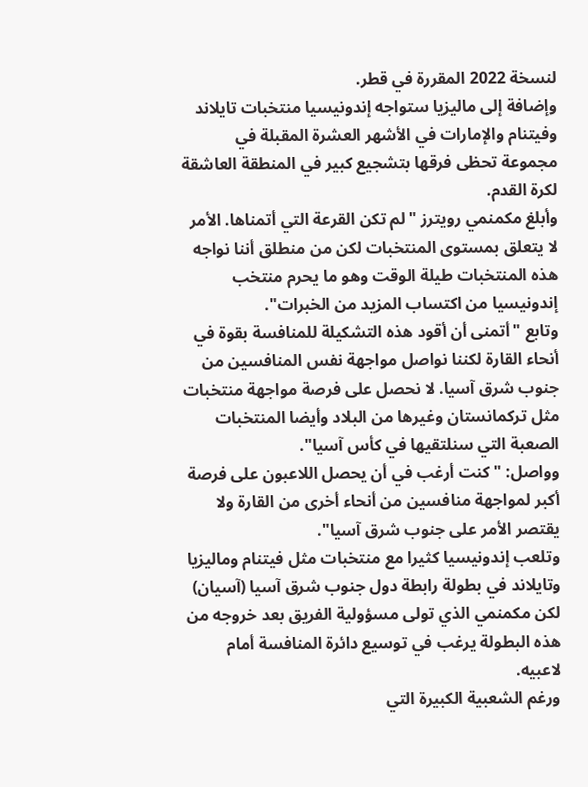لنسخة 2022 المقررة في قطر.
وإضافة إلى ماليزيا ستواجه إندونيسيا منتخبات تايلاند وفيتنام والإمارات في الأشهر العشرة المقبلة في مجموعة تحظى فرقها بتشجيع كبير في المنطقة العاشقة لكرة القدم.
وأبلغ مكمنمي رويترز "لم تكن القرعة التي أتمناها. الأمر لا يتعلق بمستوى المنتخبات لكن من منطلق أننا نواجه هذه المنتخبات طيلة الوقت وهو ما يحرم منتخب إندونيسيا من اكتساب المزيد من الخبرات".
وتابع "أتمنى أن أقود هذه التشكيلة للمنافسة بقوة في أنحاء القارة لكننا نواصل مواجهة نفس المنافسين من جنوب شرق آسيا. لا نحصل على فرصة مواجهة منتخبات مثل تركمانستان وغيرها من البلاد وأيضا المنتخبات الصعبة التي سنلتقيها في كأس آسيا".
وواصل: "كنت أرغب في أن يحصل اللاعبون على فرصة أكبر لمواجهة منافسين من أنحاء أخرى من القارة ولا يقتصر الأمر على جنوب شرق آسيا".
وتلعب إندونيسيا كثيرا مع منتخبات مثل فيتنام وماليزيا وتايلاند في بطولة رابطة دول جنوب شرق آسيا (آسيان) لكن مكمنمي الذي تولى مسؤولية الفريق بعد خروجه من هذه البطولة يرغب في توسيع دائرة المنافسة أمام لاعبيه.
ورغم الشعبية الكبيرة التي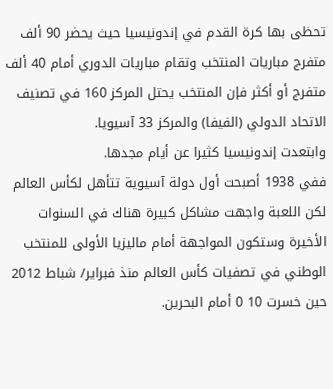تحظى بها كرة القدم في إندونيسيا حيث يحضر 90 ألف متفرج مباريات المنتخب وتقام مباريات الدوري أمام 40 ألف متفرج أو أكثر فإن المنتخب يحتل المركز 160 في تصنيف الاتحاد الدولي (الفيفا) والمركز 33 آسيويا.
وابتعدت إندونيسيا كثيرا عن أيام مجدها.
ففي 1938 أصبحت أول دولة آسيوية تتأهل لكأس العالم لكن اللعبة واجهت مشاكل كبيرة هناك في السنوات الأخيرة وستكون المواجهة أمام ماليزيا الأولى للمنتخب الوطني في تصفيات كأس العالم منذ فبراير/ شباط 2012 حين خسرت 10 0 أمام البحرين.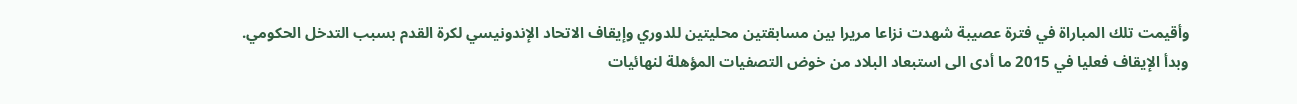وأقيمت تلك المباراة في فترة عصيبة شهدت نزاعا مريرا بين مسابقتين محليتين للدوري وإيقاف الاتحاد الإندونيسي لكرة القدم بسبب التدخل الحكومي.
وبدأ الإيقاف فعليا في 2015 ما أدى الى استبعاد البلاد من خوض التصفيات المؤهلة لنهائيات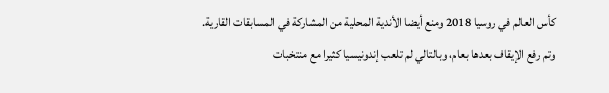كأس العالم في روسيا 2018 ومنع أيضا الأندية المحلية من المشاركة في المسابقات القارية.
وتم رفع الإيقاف بعدها بعام، وبالتالي لم تلعب إندونيسيا كثيرا مع منتخبات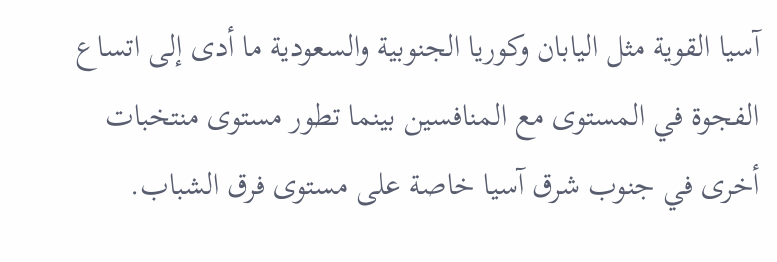آسيا القوية مثل اليابان وكوريا الجنوبية والسعودية ما أدى إلى اتساع الفجوة في المستوى مع المنافسين بينما تطور مستوى منتخبات أخرى في جنوب شرق آسيا خاصة على مستوى فرق الشباب.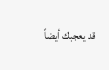قد يعجبك أيضاً